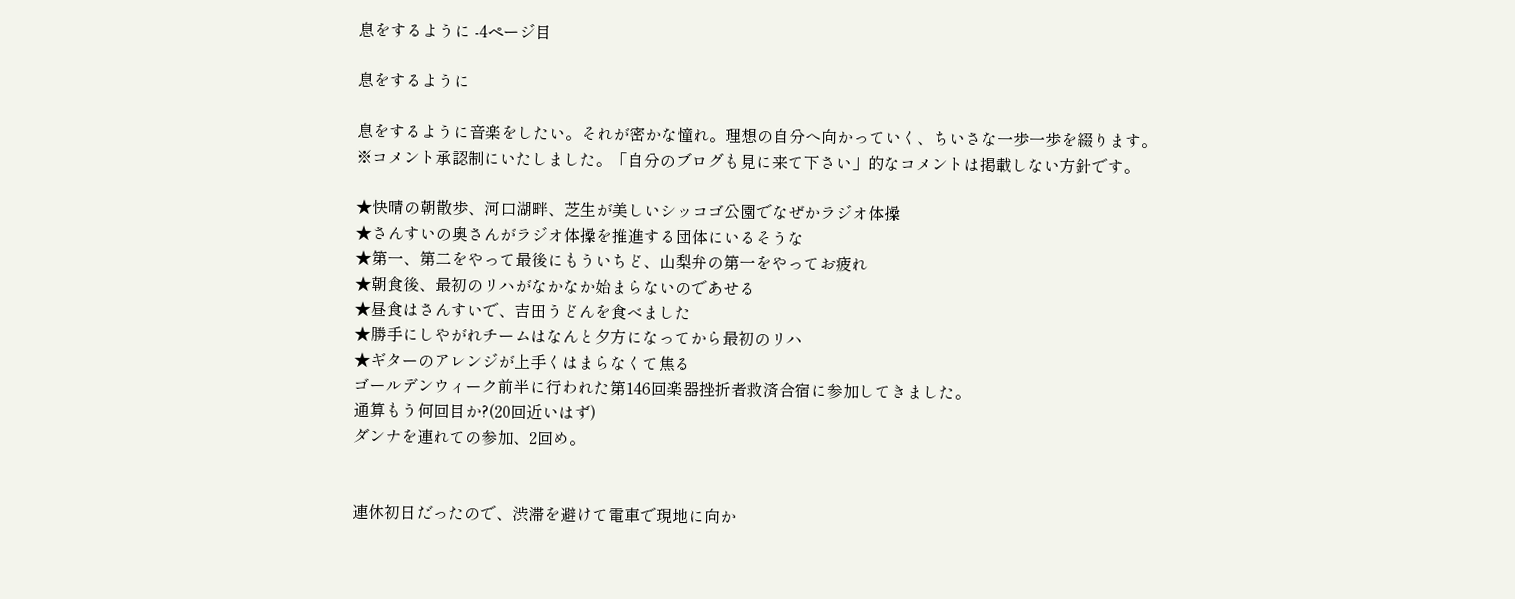息をするように -4ページ目

息をするように

息をするように音楽をしたい。それが密かな憧れ。理想の自分へ向かっていく、ちいさな一歩一歩を綴ります。
※コメント承認制にいたしました。「自分のブログも見に来て下さい」的なコメントは掲載しない方針です。

★快晴の朝散歩、河口湖畔、芝生が美しいシッコゴ公園でなぜかラジオ体操
★さんすいの奥さんがラジオ体操を推進する団体にいるそうな
★第一、第二をやって最後にもういちど、山梨弁の第一をやってお疲れ
★朝食後、最初のリハがなかなか始まらないのであせる
★昼食はさんすいで、吉田うどんを食べました
★勝手にしやがれチームはなんと夕方になってから最初のリハ
★ギターのアレンジが上手くはまらなくて焦る
ゴールデンウィーク前半に行われた第146回楽器挫折者救済合宿に参加してきました。
通算もう何回目か?(20回近いはず)
ダンナを連れての参加、2回め。


連休初日だったので、渋滞を避けて電車で現地に向か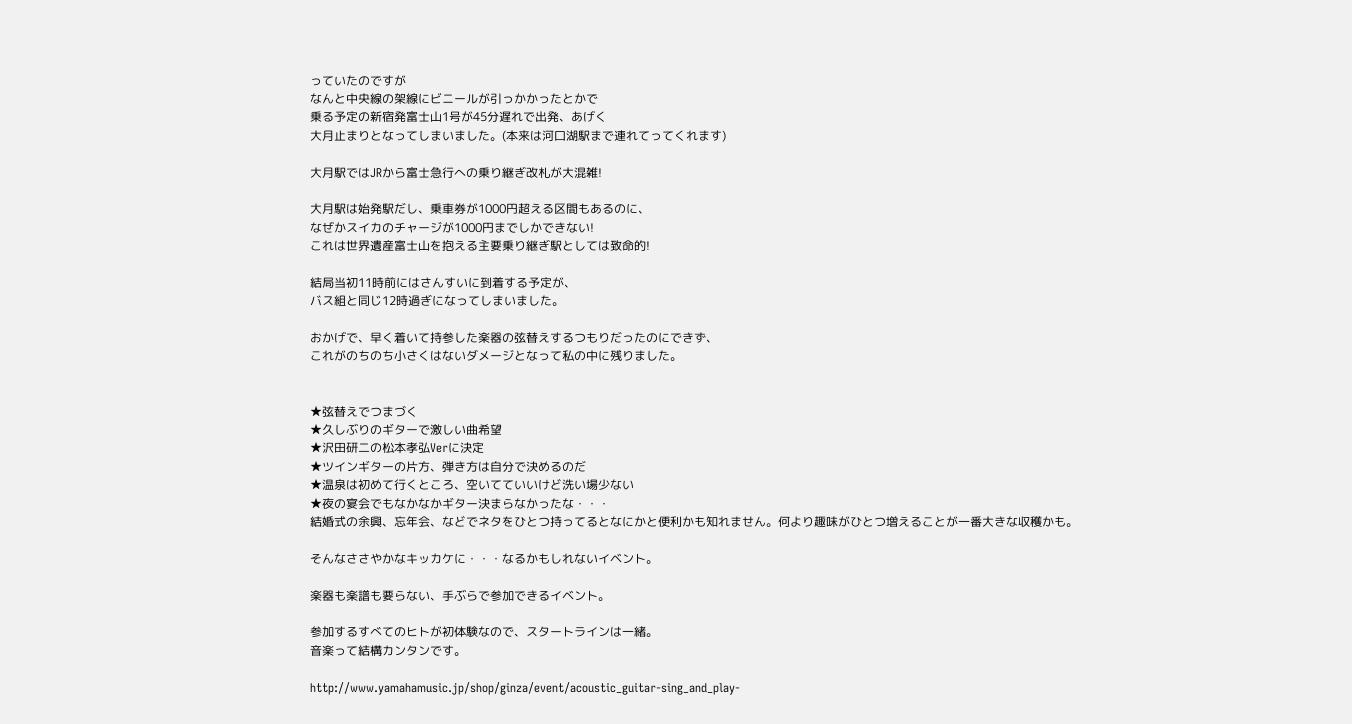っていたのですが
なんと中央線の架線にビニールが引っかかったとかで
乗る予定の新宿発富士山1号が45分遅れで出発、あげく
大月止まりとなってしまいました。(本来は河口湖駅まで連れてってくれます)

大月駅ではJRから富士急行への乗り継ぎ改札が大混雑!

大月駅は始発駅だし、乗車券が1000円超える区間もあるのに、
なぜかスイカのチャージが1000円までしかできない!
これは世界遺産富士山を抱える主要乗り継ぎ駅としては致命的!

結局当初11時前にはさんすいに到着する予定が、
バス組と同じ12時過ぎになってしまいました。

おかげで、早く着いて持参した楽器の弦替えするつもりだったのにできず、
これがのちのち小さくはないダメージとなって私の中に残りました。


★弦替えでつまづく
★久しぶりのギターで激しい曲希望
★沢田研二の松本孝弘Verに決定
★ツインギターの片方、弾き方は自分で決めるのだ
★温泉は初めて行くところ、空いてていいけど洗い場少ない
★夜の宴会でもなかなかギター決まらなかったな・・・
結婚式の余興、忘年会、などでネタをひとつ持ってるとなにかと便利かも知れません。何より趣味がひとつ増えることが一番大きな収穫かも。

そんなささやかなキッカケに・・・なるかもしれないイベント。

楽器も楽譜も要らない、手ぶらで参加できるイベント。

参加するすべてのヒトが初体験なので、スタートラインは一緒。
音楽って結構カンタンです。

http://www.yamahamusic.jp/shop/ginza/event/acoustic_guitar-sing_and_play-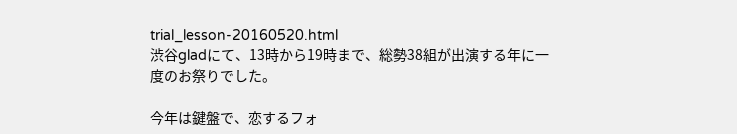trial_lesson-20160520.html
渋谷gladにて、13時から19時まで、総勢38組が出演する年に一度のお祭りでした。

今年は鍵盤で、恋するフォ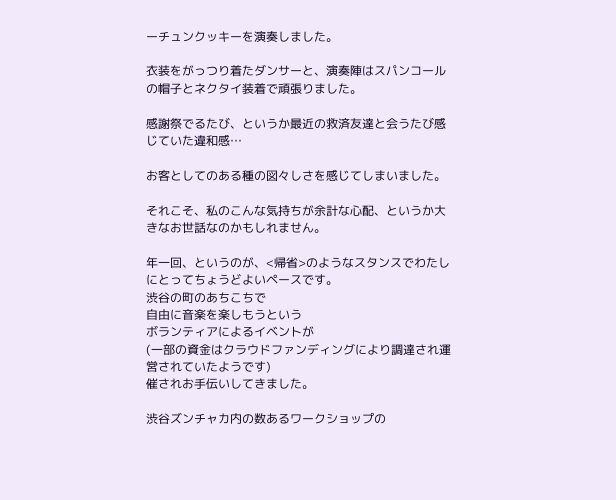ーチュンクッキーを演奏しました。

衣装をがっつり着たダンサーと、演奏陣はスパンコールの帽子とネクタイ装着で頑張りました。

感謝祭でるたび、というか最近の救済友達と会うたび感じていた違和感…

お客としてのある種の図々しさを感じてしまいました。

それこそ、私のこんな気持ちが余計な心配、というか大きなお世話なのかもしれません。

年一回、というのが、<帰省>のようなスタンスでわたしにとってちょうどよいペースです。
渋谷の町のあちこちで
自由に音楽を楽しもうという
ボランティアによるイベントが
(一部の資金はクラウドファンディングにより調達され運営されていたようです)
催されお手伝いしてきました。

渋谷ズンチャカ内の数あるワークショップの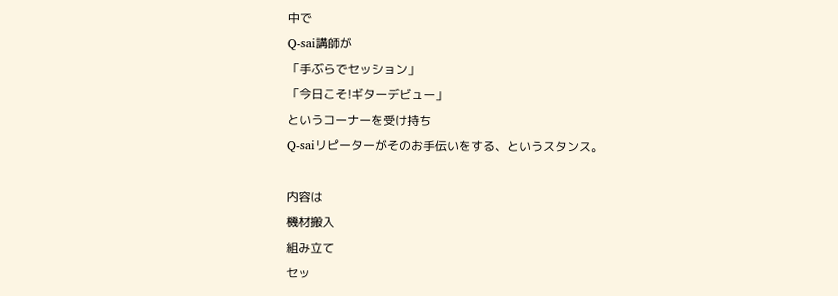中で
Q-sai講師が
「手ぶらでセッション」
「今日こそ!ギターデビュー」
というコーナーを受け持ち
Q-saiリピーターがそのお手伝いをする、というスタンス。

内容は
機材搬入
組み立て
セッ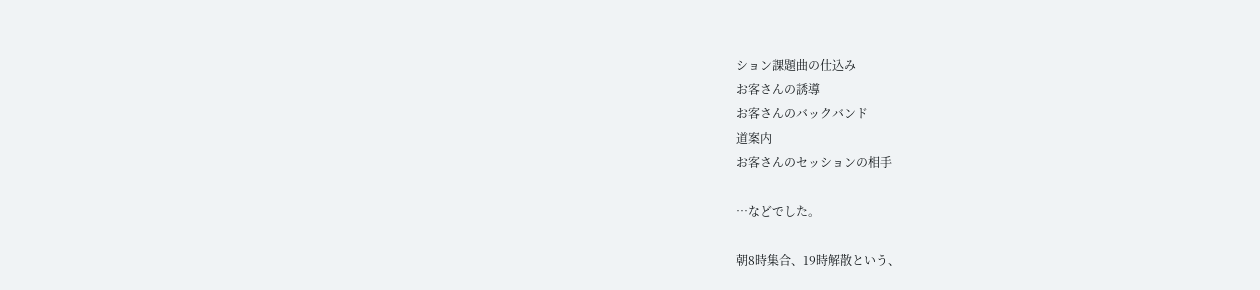ション課題曲の仕込み
お客さんの誘導
お客さんのバックバンド
道案内
お客さんのセッションの相手

…などでした。

朝8時集合、19時解散という、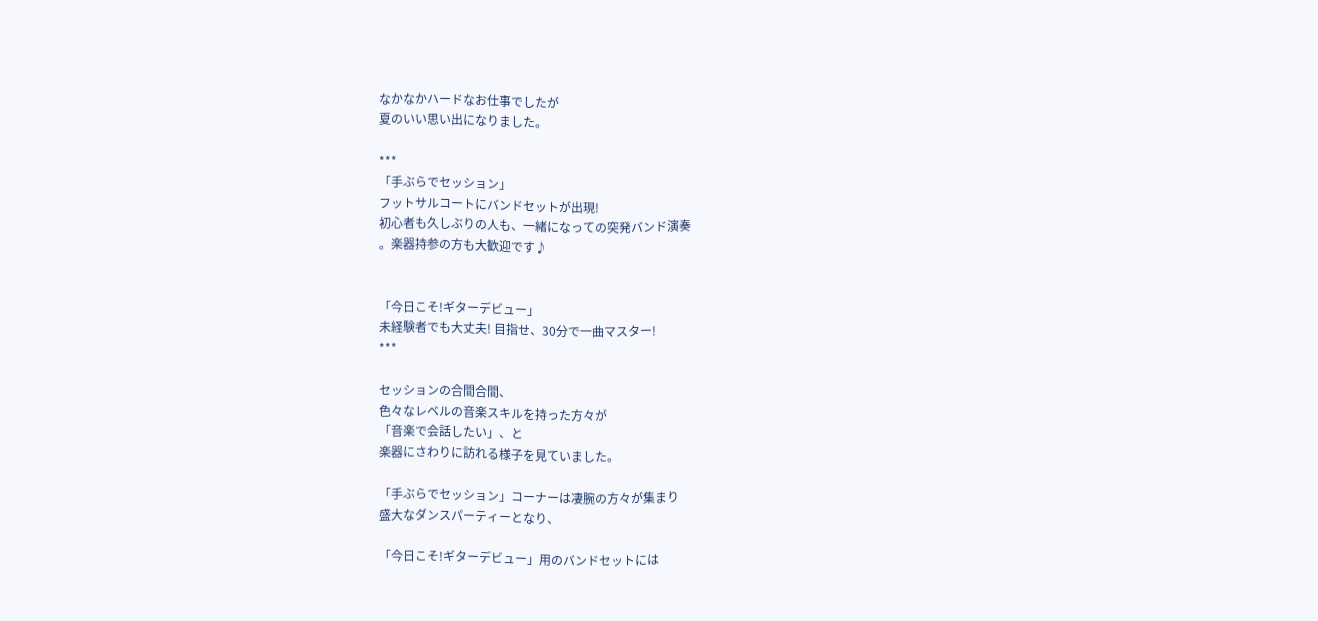なかなかハードなお仕事でしたが
夏のいい思い出になりました。

***
「手ぶらでセッション」
フットサルコートにバンドセットが出現!
初心者も久しぶりの人も、一緒になっての突発バンド演奏
。楽器持参の方も大歓迎です♪


「今日こそ!ギターデビュー」
未経験者でも大丈夫! 目指せ、30分で一曲マスター!
***

セッションの合間合間、
色々なレベルの音楽スキルを持った方々が
「音楽で会話したい」、と
楽器にさわりに訪れる様子を見ていました。

「手ぶらでセッション」コーナーは凄腕の方々が集まり
盛大なダンスパーティーとなり、

「今日こそ!ギターデビュー」用のバンドセットには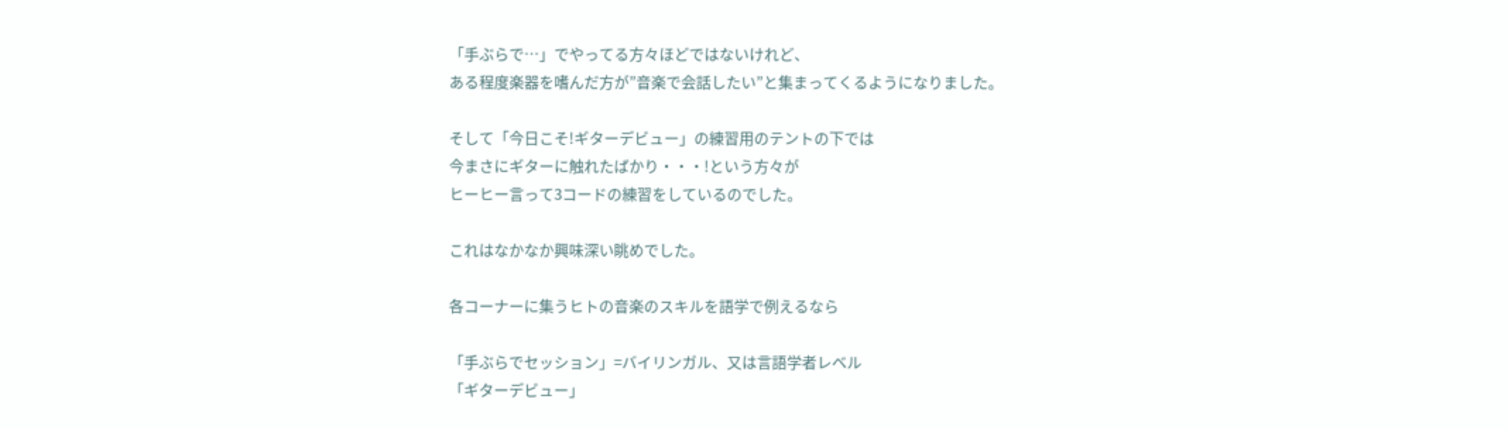「手ぶらで…」でやってる方々ほどではないけれど、
ある程度楽器を嗜んだ方が”音楽で会話したい”と集まってくるようになりました。

そして「今日こそ!ギターデビュー」の練習用のテントの下では
今まさにギターに触れたばかり・・・!という方々が
ヒーヒー言って3コードの練習をしているのでした。

これはなかなか興味深い眺めでした。

各コーナーに集うヒトの音楽のスキルを語学で例えるなら

「手ぶらでセッション」=バイリンガル、又は言語学者レベル
「ギターデビュー」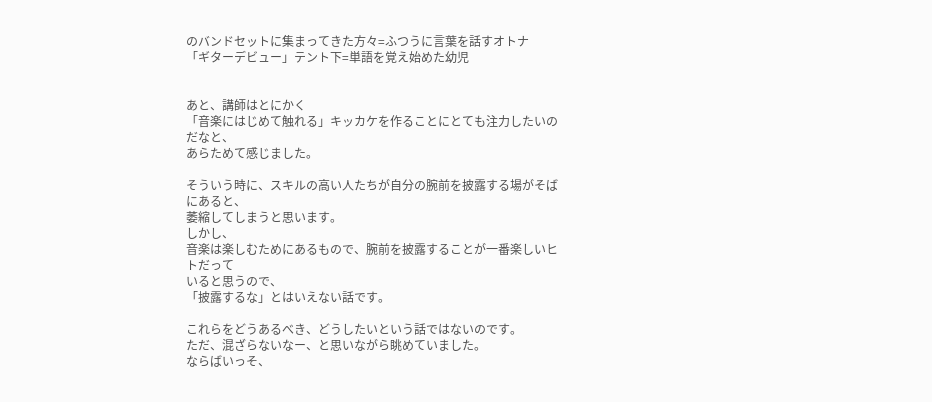のバンドセットに集まってきた方々=ふつうに言葉を話すオトナ
「ギターデビュー」テント下=単語を覚え始めた幼児


あと、講師はとにかく
「音楽にはじめて触れる」キッカケを作ることにとても注力したいのだなと、
あらためて感じました。

そういう時に、スキルの高い人たちが自分の腕前を披露する場がそばにあると、
萎縮してしまうと思います。
しかし、
音楽は楽しむためにあるもので、腕前を披露することが一番楽しいヒトだって
いると思うので、
「披露するな」とはいえない話です。

これらをどうあるべき、どうしたいという話ではないのです。
ただ、混ざらないなー、と思いながら眺めていました。
ならばいっそ、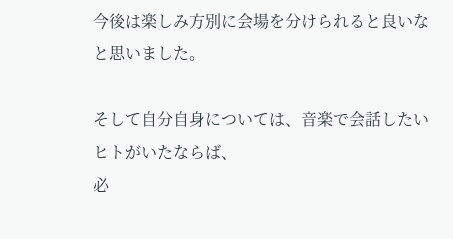今後は楽しみ方別に会場を分けられると良いなと思いました。

そして自分自身については、音楽で会話したいヒトがいたならば、
必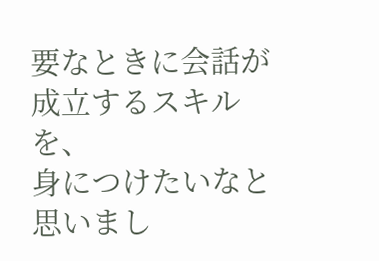要なときに会話が成立するスキルを、
身につけたいなと思いまし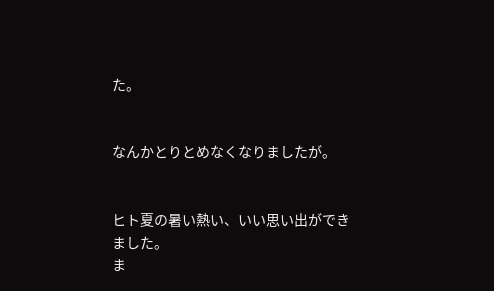た。


なんかとりとめなくなりましたが。


ヒト夏の暑い熱い、いい思い出ができました。
ま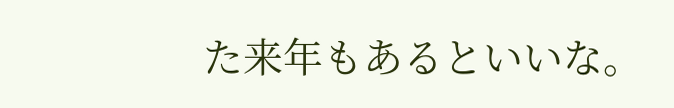た来年もあるといいな。